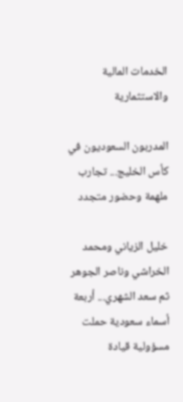الخدمات المالية والاستثمارية

المدربون السعوديون في كأس الخليج... تجارب ملهمة وحضور متجدد

خليل الزياني ومحمد الخراشي وناصر الجوهر ثم سعد الشهري... أربعة أسماء سعودية حملت مسؤولية قيادة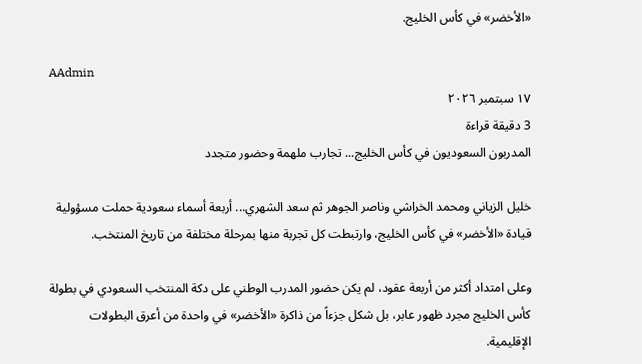«الأخضر» في كأس الخليج.

AAdmin
١٧ سبتمبر ٢٠٢٦
3 دقيقة قراءة
المدربون السعوديون في كأس الخليج... تجارب ملهمة وحضور متجدد

خليل الزياني ومحمد الخراشي وناصر الجوهر ثم سعد الشهري... أربعة أسماء سعودية حملت مسؤولية قيادة «الأخضر» في كأس الخليج، وارتبطت كل تجربة منها بمرحلة مختلفة من تاريخ المنتخب.

وعلى امتداد أكثر من أربعة عقود، لم يكن حضور المدرب الوطني على دكة المنتخب السعودي في بطولة كأس الخليج مجرد ظهور عابر، بل شكل جزءاً من ذاكرة «الأخضر» في واحدة من أعرق البطولات الإقليمية.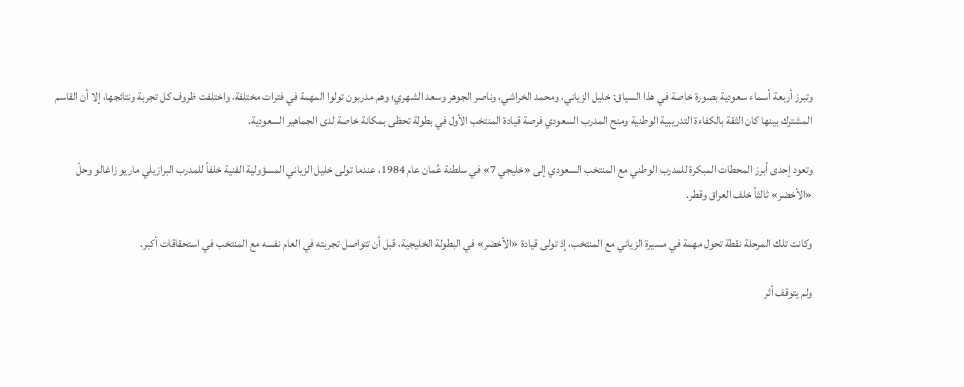وتبرز أربعة أسماء سعودية بصورة خاصة في هذا السياق: خليل الزياني، ومحمد الخراشي، وناصر الجوهر وسعد الشهري؛ وهم مدربون تولوا المهمة في فترات مختلفة، واختلفت ظروف كل تجربة ونتائجها، إلا أن القاسم المشترك بينها كان الثقة بالكفاءة التدريبية الوطنية ومنح المدرب السعودي فرصة قيادة المنتخب الأول في بطولة تحظى بمكانة خاصة لدى الجماهير السعودية.

وتعود إحدى أبرز المحطات المبكرة للمدرب الوطني مع المنتخب السعودي إلى «خليجي 7» في سلطنة عُمان عام 1984، عندما تولى خليل الزياني المسؤولية الفنية خلفاً للمدرب البرازيلي ماريو زاغالو وحلّ «الأخضر» ثالثاً خلف العراق وقطر.

وكانت تلك المرحلة نقطة تحول مهمة في مسيرة الزياني مع المنتخب، إذ تولى قيادة «الأخضر» في البطولة الخليجية، قبل أن تتواصل تجربته في العام نفسه مع المنتخب في استحقاقات أكبر.

ولم يتوقف أثر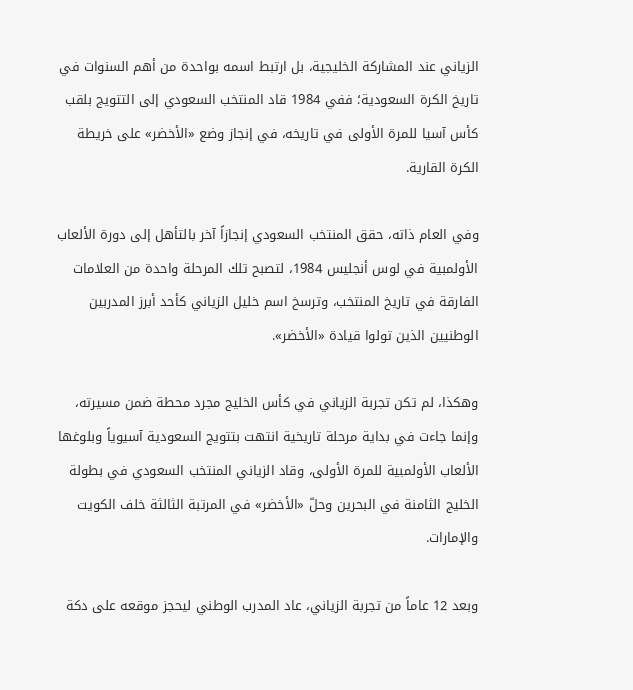الزياني عند المشاركة الخليجية، بل ارتبط اسمه بواحدة من أهم السنوات في تاريخ الكرة السعودية؛ ففي 1984 قاد المنتخب السعودي إلى التتويج بلقب كأس آسيا للمرة الأولى في تاريخه، في إنجاز وضع «الأخضر» على خريطة الكرة القارية.

وفي العام ذاته، حقق المنتخب السعودي إنجازاً آخر بالتأهل إلى دورة الألعاب الأولمبية في لوس أنجليس 1984، لتصبح تلك المرحلة واحدة من العلامات الفارقة في تاريخ المنتخب، وترسخ اسم خليل الزياني كأحد أبرز المدربين الوطنيين الذين تولوا قيادة «الأخضر».

وهكذا، لم تكن تجربة الزياني في كأس الخليج مجرد محطة ضمن مسيرته، وإنما جاءت في بداية مرحلة تاريخية انتهت بتتويج السعودية آسيوياً وبلوغها الألعاب الأولمبية للمرة الأولى، وقاد الزياني المنتخب السعودي في بطولة الخليج الثامنة في البحرين وحلّ «الأخضر» في المرتبة الثالثة خلف الكويت والإمارات.

وبعد 12 عاماً من تجربة الزياني، عاد المدرب الوطني ليحجز موقعه على دكة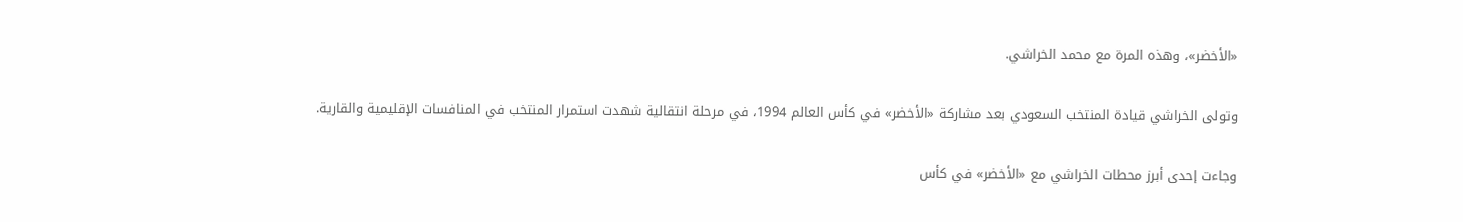«الأخضر»، وهذه المرة مع محمد الخراشي.

وتولى الخراشي قيادة المنتخب السعودي بعد مشاركة «الأخضر» في كأس العالم 1994، في مرحلة انتقالية شهدت استمرار المنتخب في المنافسات الإقليمية والقارية.

وجاءت إحدى أبرز محطات الخراشي مع «الأخضر» في كأس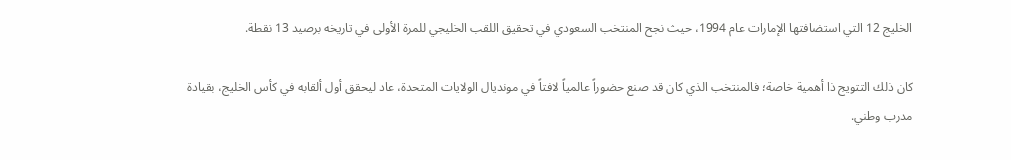الخليج 12 التي استضافتها الإمارات عام 1994، حيث نجح المنتخب السعودي في تحقيق اللقب الخليجي للمرة الأولى في تاريخه برصيد 13 نقطة.

كان ذلك التتويج ذا أهمية خاصة؛ فالمنتخب الذي كان قد صنع حضوراً عالمياً لافتاً في مونديال الولايات المتحدة، عاد ليحقق أول ألقابه في كأس الخليج، بقيادة مدرب وطني.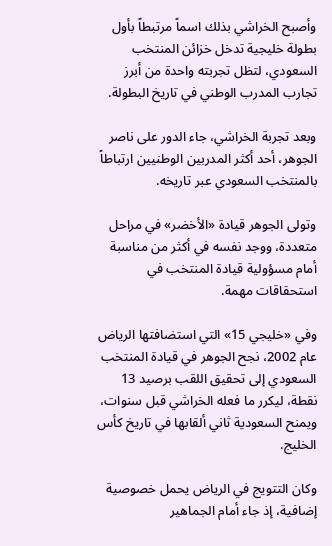وأصبح الخراشي بذلك اسماً مرتبطاً بأول بطولة خليجية تدخل خزائن المنتخب السعودي، لتظل تجربته واحدة من أبرز تجارب المدرب الوطني في تاريخ البطولة.

وبعد تجربة الخراشي، جاء الدور على ناصر الجوهر، أحد أكثر المدربين الوطنيين ارتباطاً بالمنتخب السعودي عبر تاريخه.

وتولى الجوهر قيادة «الأخضر» في مراحل متعددة، ووجد نفسه في أكثر من مناسبة أمام مسؤولية قيادة المنتخب في استحقاقات مهمة.

وفي «خليجي 15» التي استضافتها الرياض عام 2002، نجح الجوهر في قيادة المنتخب السعودي إلى تحقيق اللقب برصيد 13 نقطة، ليكرر ما فعله الخراشي قبل سنوات، ويمنح السعودية ثاني ألقابها في تاريخ كأس الخليج.

وكان التتويج في الرياض يحمل خصوصية إضافية، إذ جاء أمام الجماهير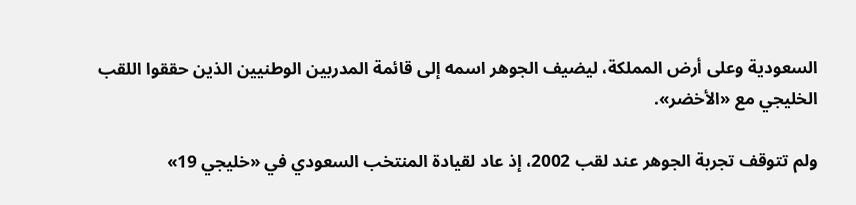السعودية وعلى أرض المملكة، ليضيف الجوهر اسمه إلى قائمة المدربين الوطنيين الذين حققوا اللقب الخليجي مع «الأخضر».

ولم تتوقف تجربة الجوهر عند لقب 2002، إذ عاد لقيادة المنتخب السعودي في «خليجي 19»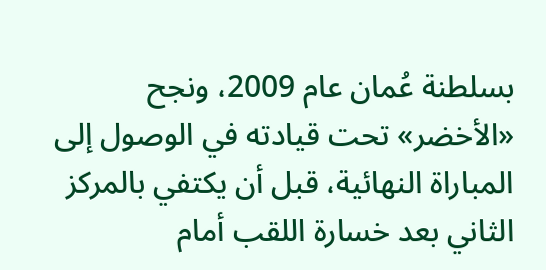بسلطنة عُمان عام 2009، ونجح «الأخضر» تحت قيادته في الوصول إلى المباراة النهائية، قبل أن يكتفي بالمركز الثاني بعد خسارة اللقب أمام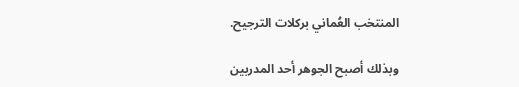المنتخب العُماني بركلات الترجيح.

وبذلك أصبح الجوهر أحد المدربين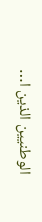الوطنيين الذين ا…